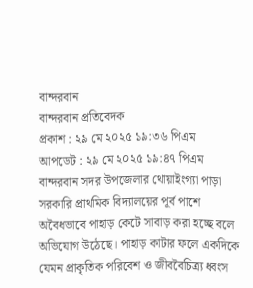বান্দরবান
বান্দরবান প্রতিবেদক
প্রকাশ : ২৯ মে ২০২৫ ১৯:৩৬ পিএম
আপডেট : ২৯ মে ২০২৫ ১৯:৪৭ পিএম
বান্দরবান সদর উপজেলার থোয়াইংগ্যা পাড়া সরকারি প্রাথমিক বিদ্যালয়ের পূর্ব পাশে অবৈধভাবে পাহাড় কেটে সাবাড় করা হচ্ছে বলে অভিযোগ উঠেছে। পাহাড় কাটার ফলে একদিকে যেমন প্রাকৃতিক পরিবেশ ও জীববৈচিত্র্য ধ্বংস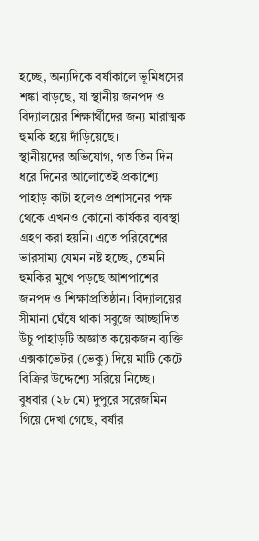হচ্ছে, অন্যদিকে বর্ষাকালে ভূমিধসের শঙ্কা বাড়ছে, যা স্থানীয় জনপদ ও বিদ্যালয়ের শিক্ষার্থীদের জন্য মারাত্মক হুমকি হয়ে দাঁড়িয়েছে।
স্থানীয়দের অভিযোগ, গত তিন দিন ধরে দিনের আলোতেই প্রকাশ্যে পাহাড় কাটা হলেও প্রশাসনের পক্ষ থেকে এখনও কোনো কার্যকর ব্যবস্থা গ্রহণ করা হয়নি। এতে পরিবেশের ভারসাম্য যেমন নষ্ট হচ্ছে, তেমনি হুমকির মুখে পড়ছে আশপাশের জনপদ ও শিক্ষাপ্রতিষ্ঠান। বিদ্যালয়ের সীমানা ঘেঁষে থাকা সবুজে আচ্ছাদিত উঁচু পাহাড়টি অজ্ঞাত কয়েকজন ব্যক্তি এক্সকাভেটর (ভেকু) দিয়ে মাটি কেটে বিক্রির উদ্দেশ্যে সরিয়ে নিচ্ছে।
বুধবার (২৮ মে) দুপুরে সরেজমিন গিয়ে দেখা গেছে, বর্ষার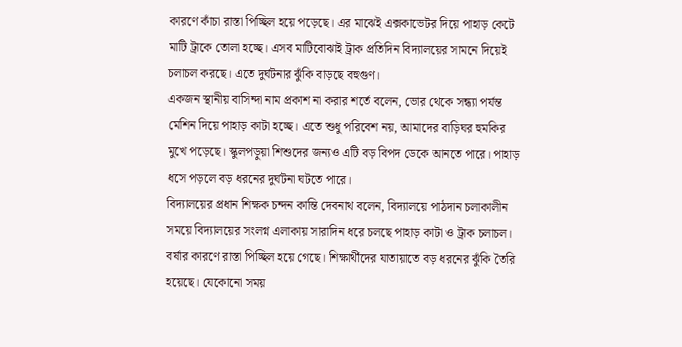কারণে কাঁচা রাস্তা পিচ্ছিল হয়ে পড়েছে। এর মাঝেই এক্সকাভেটর দিয়ে পাহাড় কেটে মাটি ট্রাকে তোলা হচ্ছে। এসব মাটিবোঝাই ট্রাক প্রতিদিন বিদ্যালয়ের সামনে দিয়েই চলাচল করছে। এতে দুর্ঘটনার ঝুঁকি বাড়ছে বহুগুণ।
একজন স্থানীয় বাসিন্দা নাম প্রকাশ না করার শর্তে বলেন, ভোর থেকে সন্ধ্যা পর্যন্ত মেশিন দিয়ে পাহাড় কাটা হচ্ছে। এতে শুধু পরিবেশ নয়, আমাদের বাড়িঘর হুমকির মুখে পড়েছে। স্কুলপড়ুয়া শিশুদের জন্যও এটি বড় বিপদ ডেকে আনতে পারে। পাহাড় ধসে পড়লে বড় ধরনের দুর্ঘটনা ঘটতে পারে।
বিদ্যালয়ের প্রধান শিক্ষক চন্দন কান্তি দেবনাথ বলেন, বিদ্যালয়ে পাঠদান চলাকালীন সময়ে বিদ্যালয়ের সংলগ্ন এলাকায় সারাদিন ধরে চলছে পাহাড় কাটা ও ট্রাক চলাচল। বর্ষার কারণে রাস্তা পিচ্ছিল হয়ে গেছে। শিক্ষার্থীদের যাতায়াতে বড় ধরনের ঝুঁকি তৈরি হয়েছে। যেকোনো সময়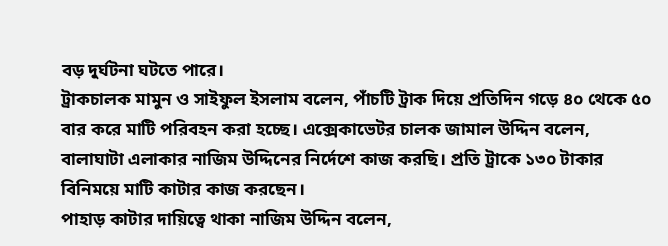বড় দুর্ঘটনা ঘটতে পারে।
ট্রাকচালক মামুন ও সাইফুল ইসলাম বলেন, পাঁচটি ট্রাক দিয়ে প্রতিদিন গড়ে ৪০ থেকে ৫০ বার করে মাটি পরিবহন করা হচ্ছে। এক্সেকাভেটর চালক জামাল উদ্দিন বলেন, বালাঘাটা এলাকার নাজিম উদ্দিনের নির্দেশে কাজ করছি। প্রতি ট্রাকে ১৩০ টাকার বিনিময়ে মাটি কাটার কাজ করছেন।
পাহাড় কাটার দায়িত্বে থাকা নাজিম উদ্দিন বলেন,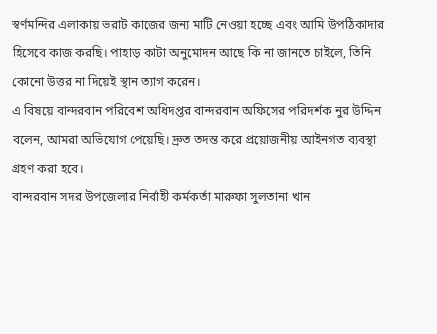স্বর্ণমন্দির এলাকায় ভরাট কাজের জন্য মাটি নেওয়া হচ্ছে এবং আমি উপঠিকাদার হিসেবে কাজ করছি। পাহাড় কাটা অনুমোদন আছে কি না জানতে চাইলে, তিনি কোনো উত্তর না দিয়েই স্থান ত্যাগ করেন।
এ বিষয়ে বান্দরবান পরিবেশ অধিদপ্তর বান্দরবান অফিসের পরিদর্শক নুর উদ্দিন বলেন, আমরা অভিযোগ পেয়েছি। দ্রুত তদন্ত করে প্রয়োজনীয় আইনগত ব্যবস্থা গ্রহণ করা হবে।
বান্দরবান সদর উপজেলার নির্বাহী কর্মকর্তা মারুফা সুলতানা খান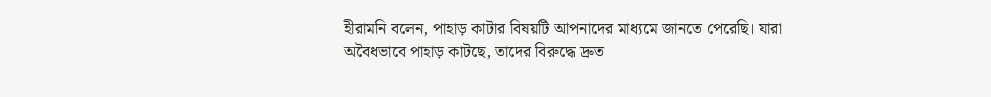হীরামনি বলেন, পাহাড় কাটার বিষয়টি আপনাদের মাধ্যমে জানতে পেরেছি। যারা অবৈধভাবে পাহাড় কাটছে, তাদের বিরুদ্ধে দ্রুত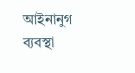আইনানুগ ব্যবস্থা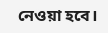নেওয়া হবে।